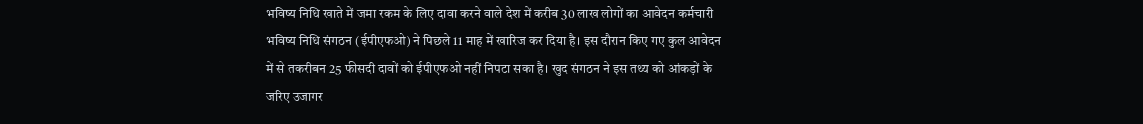भविष्य निधि खाते में जमा रकम के लिए दावा करने वाले देश में करीब 30 लाख लोगों का आवेदन कर्मचारी भविष्य निधि संगठन (ईपीएफओ) ने पिछले 11 माह में खारिज कर दिया है। इस दौरान किए गए कुल आवेदन में से तकरीबन 25 फीसदी दावों को ईपीएफओ नहीं निपटा सका है। खुद संगठन ने इस तथ्य को आंकड़ों के जरिए उजागर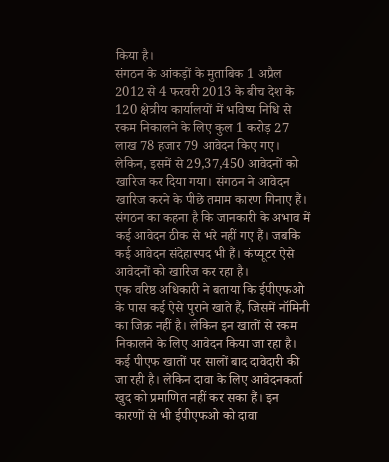किया है।
संगठन के आंकड़ों के मुताबिक 1 अप्रैल 2012 से 4 फरवरी 2013 के बीच देश के 120 क्षेत्रीय कार्यालयों में भविष्य निधि से रकम निकालने के लिए कुल 1 करोड़ 27 लाख 78 हजार 79 आवेदन किए गए। लेकिन, इसमें से 29,37,450 आवेदनों को खारिज कर दिया गया। संगठन ने आवेदन खारिज करने के पीछे तमाम कारण गिनाए हैं। संगठन का कहना है कि जानकारी के अभाव में कई आवेदन ठीक से भरे नहीं गए हैं। जबकि कई आवेदन संदेहास्पद भी हैं। कंप्यूटर ऐसे आवेदनों को खारिज कर रहा है।
एक वरिष्ठ अधिकारी ने बताया कि ईपीएफओ के पास कई ऐसे पुराने खाते हैं, जिसमें नॉमिनी का जिक्र नहीं है। लेकिन इन खातों से रकम निकालने के लिए आवेदन किया जा रहा है। कई पीएफ खातों पर सालों बाद दावेदारी की जा रही है। लेकिन दावा के लिए आवेदनकर्ता खुद को प्रमाणित नहीं कर सका हैं। इन कारणों से भी ईपीएफओ को दावा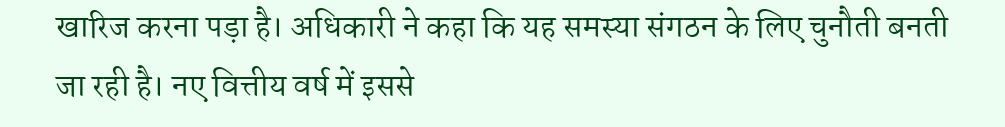खारिज करना पड़ा है। अधिकारी ने कहा कि यह समस्या संगठन के लिए चुनौती बनती जा रही है। नए वित्तीय वर्ष में इससे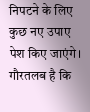निपटने के लिए कुछ नए उपाए पेश किए जाएंगे।
गौरतलब है कि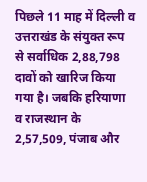पिछले 11 माह में दिल्ली व उत्तराखंड के संयुक्त रूप से सर्वाधिक 2,88,798 दावों को खारिज किया गया है। जबकि हरियाणा व राजस्थान के 2,57,509, पंजाब और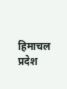हिमाचल प्रदेश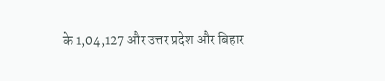के 1,04,127 और उत्तर प्रदेश और बिहार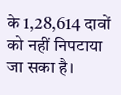के 1,28,614 दावों को नहीं निपटाया जा सका है।